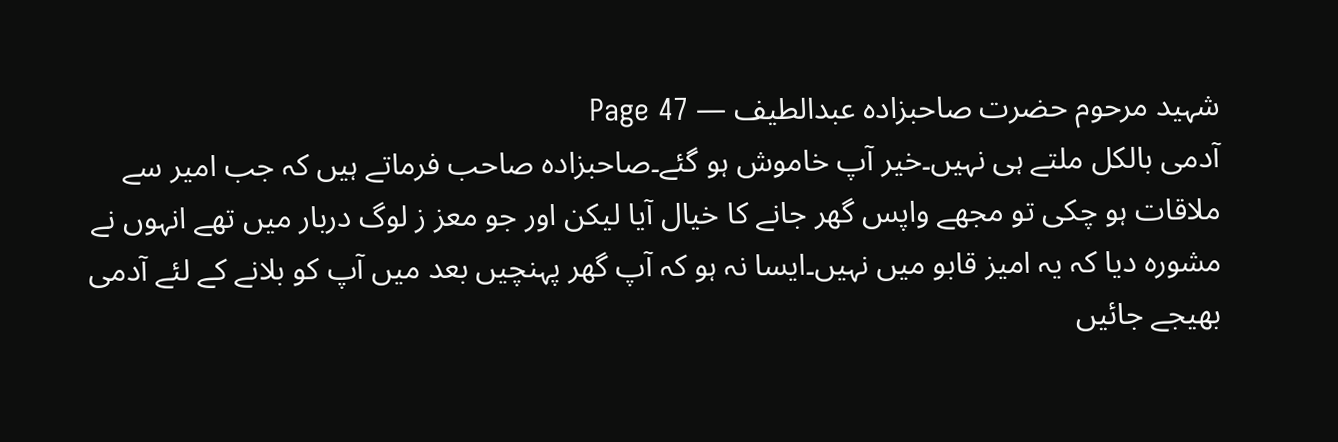شہید مرحوم حضرت صاحبزادہ عبدالطیف — Page 47
آدمی بالکل ملتے ہی نہیں۔خیر آپ خاموش ہو گئے۔صاحبزادہ صاحب فرماتے ہیں کہ جب امیر سے ملاقات ہو چکی تو مجھے واپس گھر جانے کا خیال آیا لیکن اور جو معز ز لوگ دربار میں تھے انہوں نے مشورہ دیا کہ یہ امیز قابو میں نہیں۔ایسا نہ ہو کہ آپ گھر پہنچیں بعد میں آپ کو بلانے کے لئے آدمی بھیجے جائیں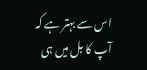اس سے بہتر ہے کہ آپ کا بل میں ہی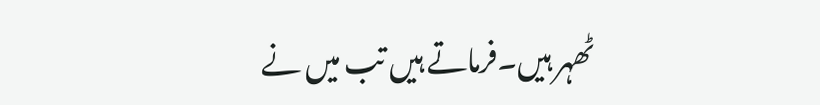ٹھہر ہیں۔فرماتے ہیں تب میں نے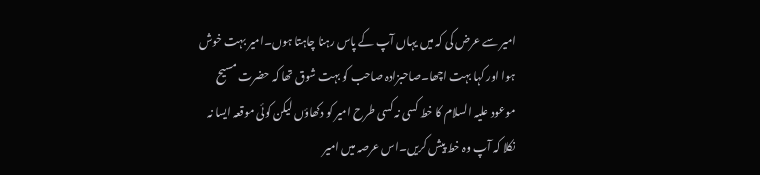امیر سے عرض کی کہ میں یہاں آپ کے پاس رہنا چاہتا ہوں۔امیر بہت خوش ہوا اور کہا بہت اچھا۔صاحبزادہ صاحب کو بہت شوق تھا کہ حضرت مسیح موعود علیہ السلام کا خط کسی نہ کسی طرح امیر کو دکھاؤں لیکن کوئی موقعہ ایسا نہ نکلا کہ آپ وہ خط پیش کریں۔اس عرصہ میں امیر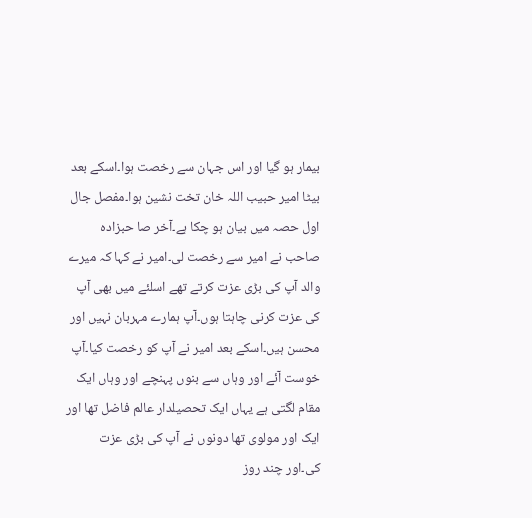بیمار ہو گیا اور اس جہان سے رخصت ہوا۔اسکے بعد بیٹا امیر حبیب اللہ خان تخت نشین ہوا۔مفصل جال اول حصہ میں بیان ہو چکا ہے۔آخر صا حبزادہ صاحب نے امیر سے رخصت لی۔امیر نے کہا کہ میرے والد آپ کی بڑی عزت کرتے تھے اسلئے میں بھی آپ کی عزت کرنی چاہتا ہوں۔آپ ہمارے مہربان نہیں اور محسن ہیں۔اسکے بعد امیر نے آپ کو رخصت کیا۔آپ خوست آئے اور وہاں سے بنوں پہنچے اور وہاں ایک مقام لگتی ہے یہاں ایک تحصیلدار عالم فاضل تھا اور ایک اور مولوی تھا دونوں نے آپ کی بڑی عزت کی۔اور چند روز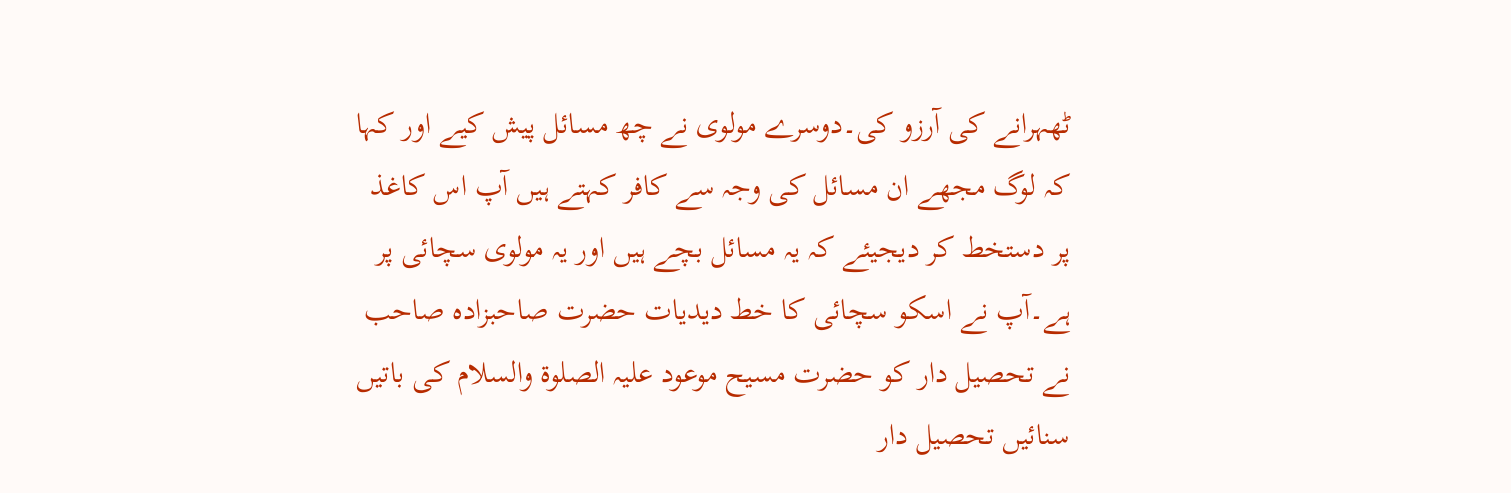ٹھہرانے کی آرزو کی۔دوسرے مولوی نے چھ مسائل پیش کیے اور کہا کہ لوگ مجھے ان مسائل کی وجہ سے کافر کہتے ہیں آپ اس کاغذ پر دستخط کر دیجیئے کہ یہ مسائل بچے ہیں اور یہ مولوی سچائی پر ہے۔آپ نے اسکو سچائی کا خط دیدیات حضرت صاحبزادہ صاحب نے تحصیل دار کو حضرت مسیح موعود علیہ الصلوۃ والسلام کی باتیں سنائیں تحصیل دار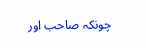چونکہ صاحب اور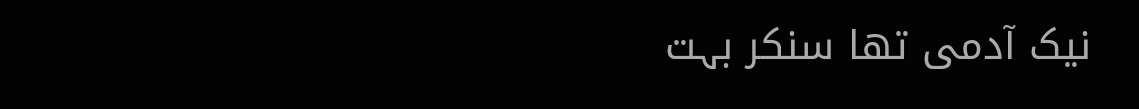نیک آدمی تھا سنکر بہت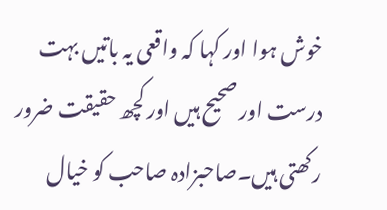خوش ہوا اور کہا کہ واقعی یہ باتیں بہت درست اور صحیح ہیں اور کچھ حقیقت ضرور رکھتی ہیں۔صاحبزادہ صاحب کو خیال